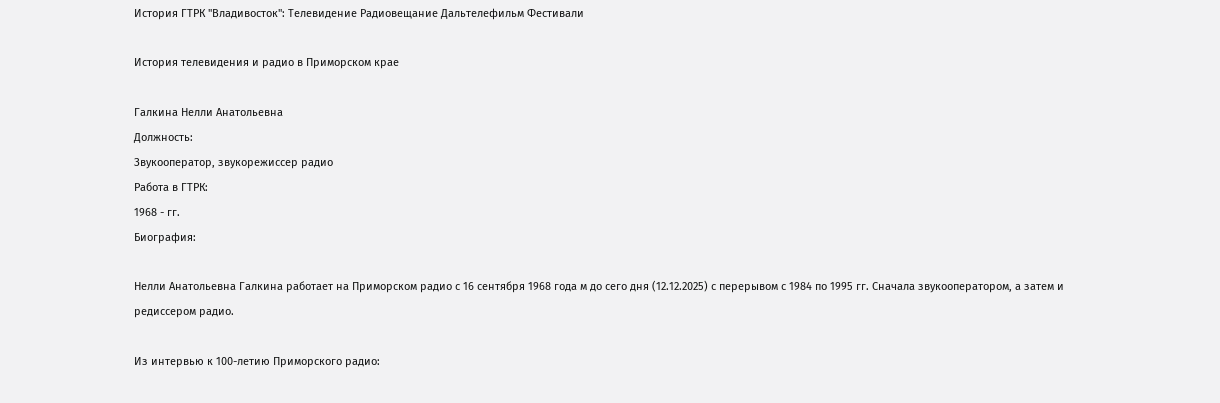История ГТРК "Владивосток": Телевидение Радиовещание Дальтелефильм Фестивали

История телевидения и радио в Приморском крае

Галкина Нелли Анатольевна
Должность:
Звукооператор, звукорежиссер радио
Работа в ГТРК:
1968 - гг.
Биография:

Нелли Анатольевна Галкина работает на Приморском радио с 16 сентября 1968 года м до сего дня (12.12.2025) с перерывом с 1984 по 1995 гг. Сначала звукооператором, а затем и редиссером радио.

Из интервью к 100-летию Приморского радио: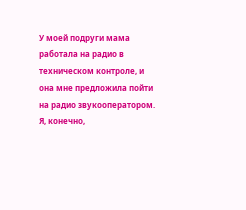У моей подруги мама работала на радио в техническом контроле, и она мне предложила пойти на радио звукооператором. Я, конечно,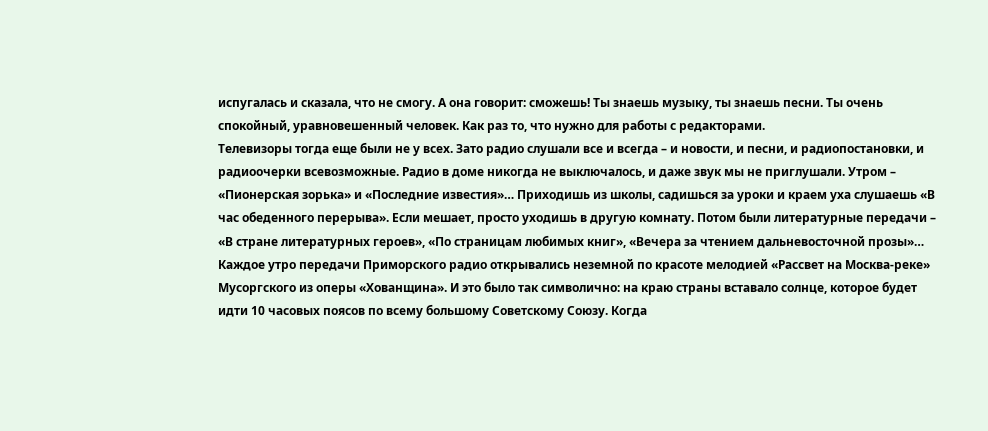испугалась и сказала, что не смогу. А она говорит: сможешь! Ты знаешь музыку, ты знаешь песни. Ты очень спокойный, уравновешенный человек. Как раз то, что нужно для работы с редакторами.
Телевизоры тогда еще были не у всех. Зато радио слушали все и всегда – и новости, и песни, и радиопостановки, и радиоочерки всевозможные. Радио в доме никогда не выключалось, и даже звук мы не приглушали. Утром – «Пионерская зорька» и «Последние известия»… Приходишь из школы, садишься за уроки и краем уха слушаешь «В час обеденного перерыва». Если мешает, просто уходишь в другую комнату. Потом были литературные передачи – «В стране литературных героев», «По страницам любимых книг», «Вечера за чтением дальневосточной прозы»… Каждое утро передачи Приморского радио открывались неземной по красоте мелодией «Рассвет на Москва-реке» Мусоргского из оперы «Хованщина». И это было так символично: на краю страны вставало солнце, которое будет идти 10 часовых поясов по всему большому Советскому Союзу. Когда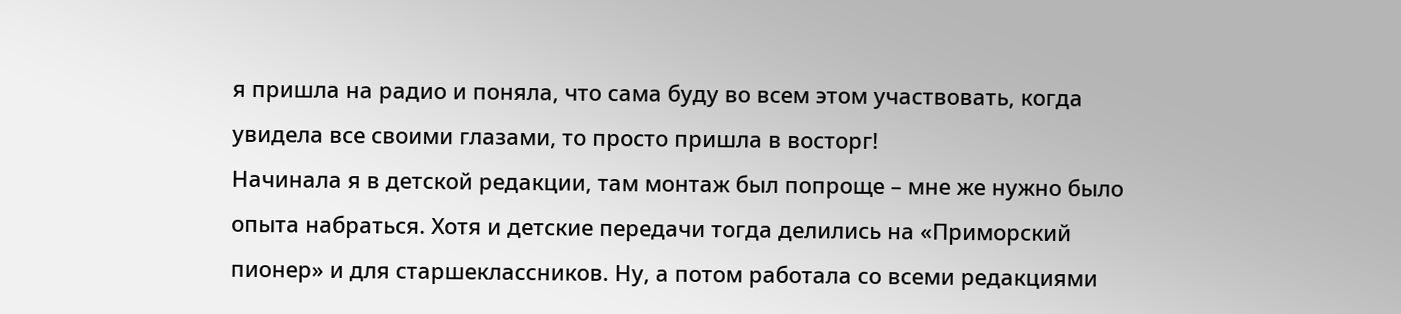я пришла на радио и поняла, что сама буду во всем этом участвовать, когда увидела все своими глазами, то просто пришла в восторг!
Начинала я в детской редакции, там монтаж был попроще – мне же нужно было опыта набраться. Хотя и детские передачи тогда делились на «Приморский пионер» и для старшеклассников. Ну, а потом работала со всеми редакциями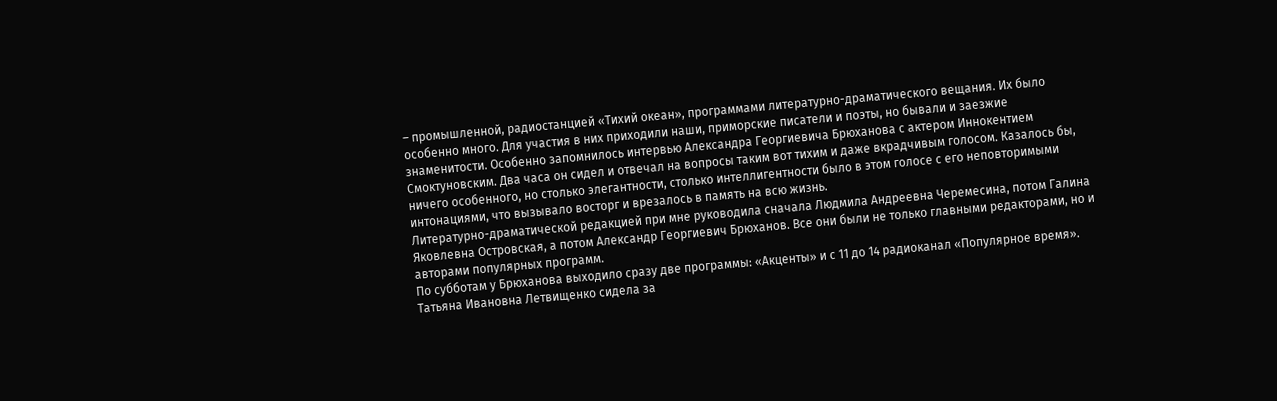– промышленной, радиостанцией «Тихий океан», программами литературно-драматического вещания. Их было особенно много. Для участия в них приходили наши, приморские писатели и поэты, но бывали и заезжие знаменитости. Особенно запомнилось интервью Александра Георгиевича Брюханова с актером Иннокентием Смоктуновским. Два часа он сидел и отвечал на вопросы таким вот тихим и даже вкрадчивым голосом. Казалось бы, ничего особенного, но столько элегантности, столько интеллигентности было в этом голосе с его неповторимыми интонациями, что вызывало восторг и врезалось в память на всю жизнь.
Литературно-драматической редакцией при мне руководила сначала Людмила Андреевна Черемесина, потом Галина Яковлевна Островская, а потом Александр Георгиевич Брюханов. Все они были не только главными редакторами, но и авторами популярных программ.
По субботам у Брюханова выходило сразу две программы: «Акценты» и с 11 до 14 радиоканал «Популярное время». Татьяна Ивановна Летвищенко сидела за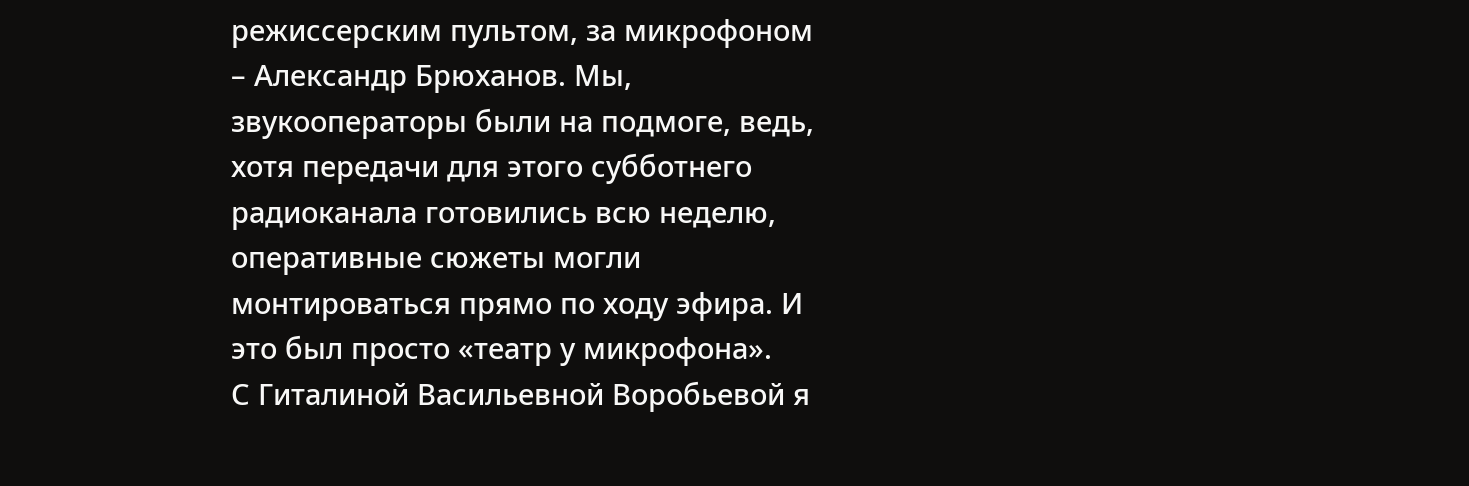режиссерским пультом, за микрофоном – Александр Брюханов. Мы, звукооператоры были на подмоге, ведь, хотя передачи для этого субботнего радиоканала готовились всю неделю, оперативные сюжеты могли монтироваться прямо по ходу эфира. И это был просто «театр у микрофона».
С Гиталиной Васильевной Воробьевой я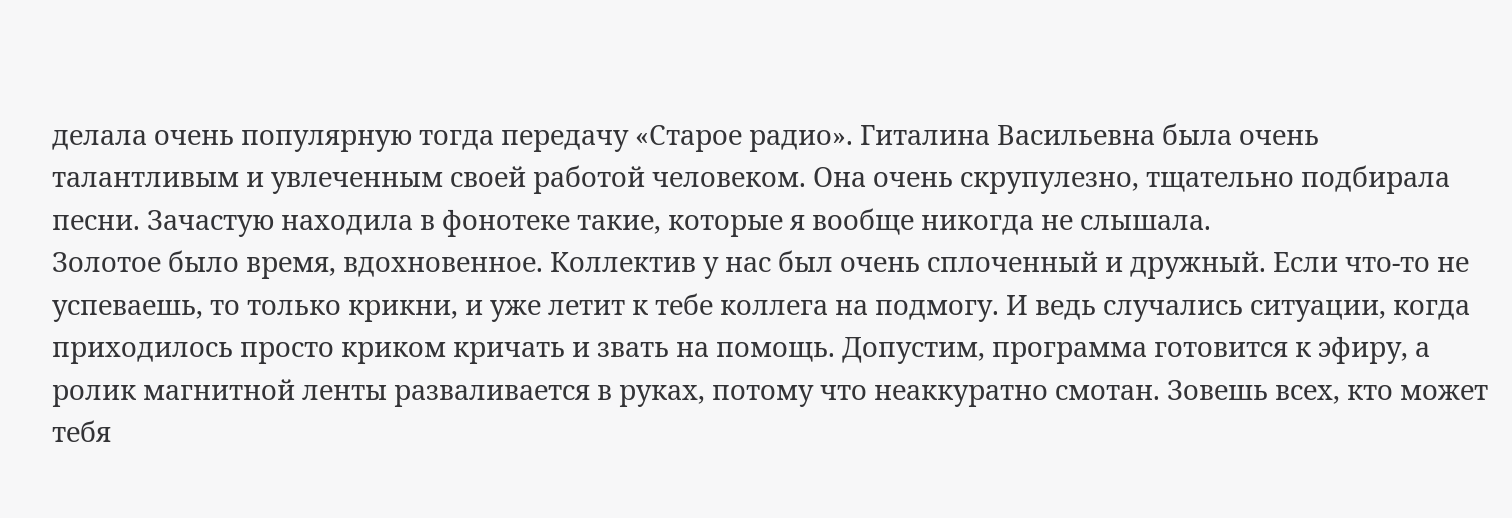делала очень популярную тогда передачу «Старое радио». Гиталина Васильевна была очень талантливым и увлеченным своей работой человеком. Она очень скрупулезно, тщательно подбирала песни. Зачастую находила в фонотеке такие, которые я вообще никогда не слышала.
Золотое было время, вдохновенное. Коллектив у нас был очень сплоченный и дружный. Если что-то не успеваешь, то только крикни, и уже летит к тебе коллега на подмогу. И ведь случались ситуации, когда приходилось просто криком кричать и звать на помощь. Допустим, программа готовится к эфиру, а ролик магнитной ленты разваливается в руках, потому что неаккуратно смотан. Зовешь всех, кто может тебя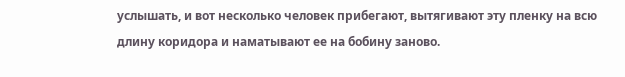услышать, и вот несколько человек прибегают, вытягивают эту пленку на всю длину коридора и наматывают ее на бобину заново.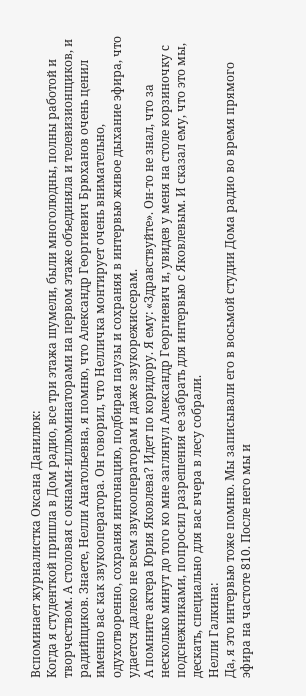Вспоминает журналистка Оксана Данилюк:
Когда я студенткой пришла в Дом радио, все три этажа шумели, были многолюдны, полны работой и творчеством. А столовая с окнами-иллюминаторами на первом этаже объединяла и телевизионщиков, и радийщиков. Знаете, Нелли Анатольевна, я помню, что Александр Георгиевич Брюханов очень ценил именно вас как звукооператора. Он говорил, что Нелличка монтирует очень внимательно, одухотворенно, сохраняя интонацию, подбирая паузы и сохраняя в интервью живое дыхание эфира, что удается далеко не всем звукооператорам и даже звукорежиссерам.
А помните актера Юрия Яковлева? Идет по коридору. Я ему: «Здравствуйте». Он-то не знал, что за несколько минут до того ко мне заглянул Александр Георгиевич и, увидев у меня на столе корзиночку с подснежниками, попросил разрешения ее забрать для интервью с Яковлевым. И сказал ему, что это мы, дескать, специально для вас вчера в лесу собрали.
Нелли Галкина:
Да, я это интервью тоже помню. Мы записывали его в восьмой студии Дома радио во время прямого эфира на частоте 810. После него мы и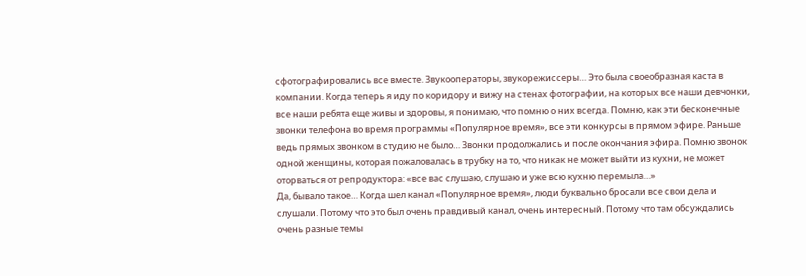сфотографировались все вместе. Звукооператоры, звукорежиссеры… Это была своеобразная каста в компании. Когда теперь я иду по коридору и вижу на стенах фотографии, на которых все наши девчонки, все наши ребята еще живы и здоровы, я понимаю, что помню о них всегда. Помню, как эти бесконечные звонки телефона во время программы «Популярное время», все эти конкурсы в прямом эфире. Раньше ведь прямых звонком в студию не было… Звонки продолжались и после окончания эфира. Помню звонок одной женщины, которая пожаловалась в трубку на то, что никак не может выйти из кухни, не может оторваться от репродуктора: «все вас слушаю, слушаю и уже всю кухню перемыла…»
Да, бывало такое… Когда шел канал «Популярное время», люди буквально бросали все свои дела и слушали. Потому что это был очень правдивый канал, очень интересный. Потому что там обсуждались очень разные темы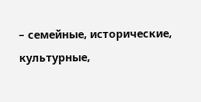– семейные, исторические, культурные,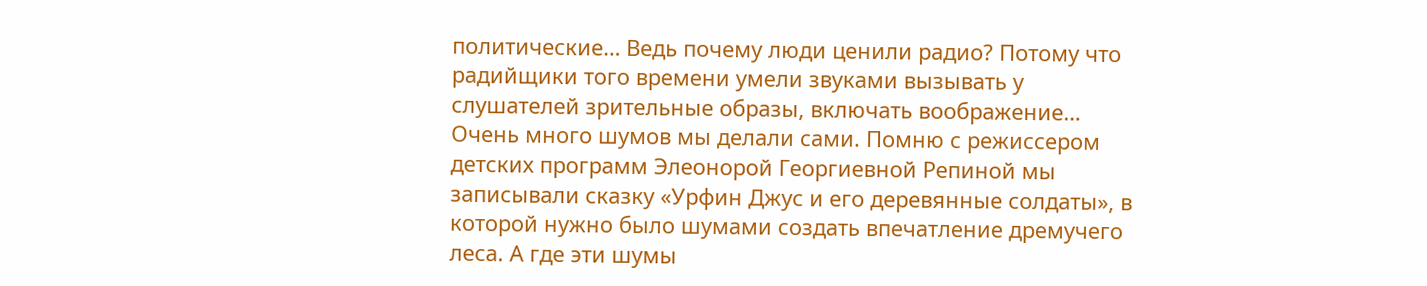политические… Ведь почему люди ценили радио? Потому что радийщики того времени умели звуками вызывать у слушателей зрительные образы, включать воображение…
Очень много шумов мы делали сами. Помню с режиссером детских программ Элеонорой Георгиевной Репиной мы записывали сказку «Урфин Джус и его деревянные солдаты», в которой нужно было шумами создать впечатление дремучего леса. А где эти шумы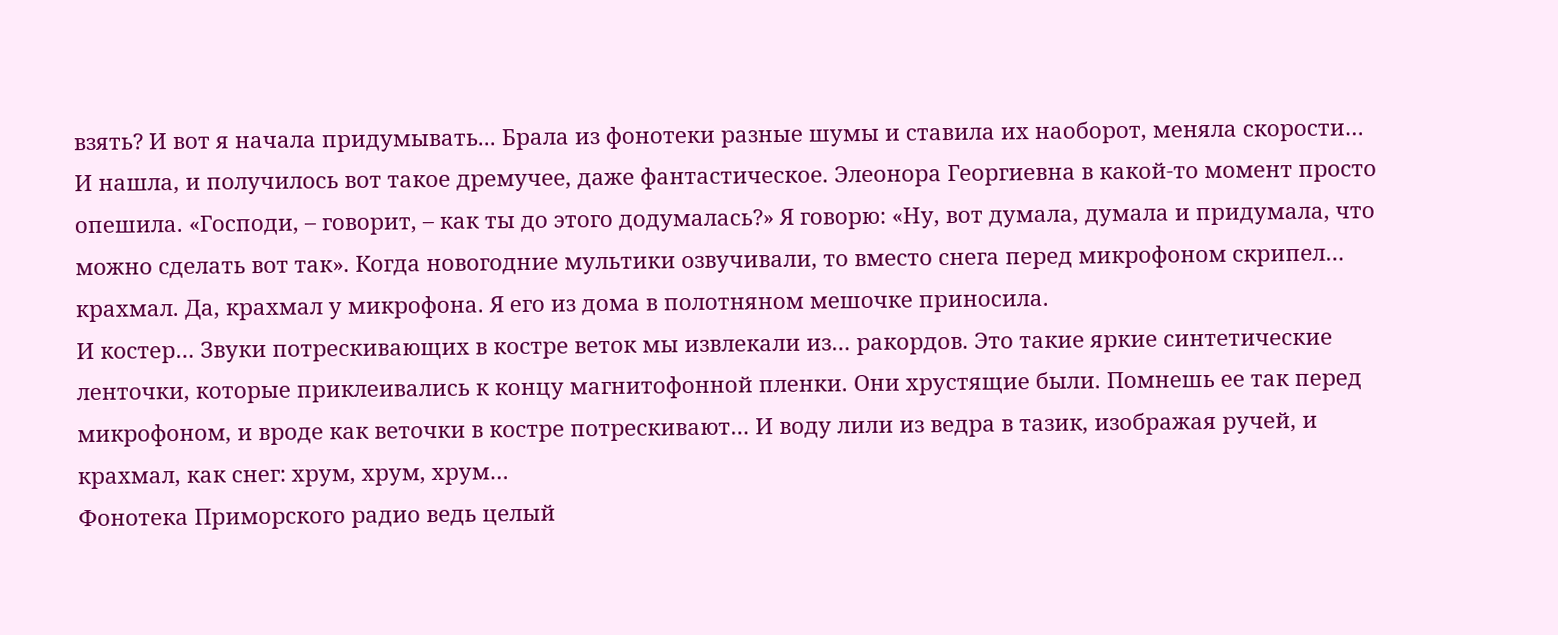взять? И вот я начала придумывать... Брала из фонотеки разные шумы и ставила их наоборот, меняла скорости… И нашла, и получилось вот такое дремучее, даже фантастическое. Элеонора Георгиевна в какой-то момент просто опешила. «Господи, – говорит, – как ты до этого додумалась?» Я говорю: «Ну, вот думала, думала и придумала, что можно сделать вот так». Когда новогодние мультики озвучивали, то вместо снега перед микрофоном скрипел… крахмал. Да, крахмал у микрофона. Я его из дома в полотняном мешочке приносила.
И костер… Звуки потрескивающих в костре веток мы извлекали из… ракордов. Это такие яркие синтетические ленточки, которые приклеивались к концу магнитофонной пленки. Они хрустящие были. Помнешь ее так перед микрофоном, и вроде как веточки в костре потрескивают… И воду лили из ведра в тазик, изображая ручей, и крахмал, как снег: хрум, хрум, хрум…
Фонотека Приморского радио ведь целый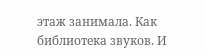этаж занимала. Как библиотека звуков. И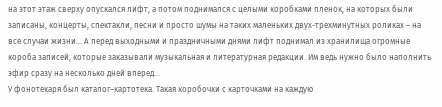на этот этаж сверху опускался лифт, а потом поднимался с целыми коробками пленок, на которых были записаны, концерты, спектакли, песни и просто шумы на таких маленьких двух-трехминутных роликах – на все случаи жизни… А перед выходными и праздничными днями лифт поднимал из хранилища огромные короба записей, которые заказывали музыкальная и литературная редакции. Им ведь нужно было наполнить эфир сразу на несколько дней вперед…
У фонотекаря был каталог–картотека. Такая коробочки с карточками на каждую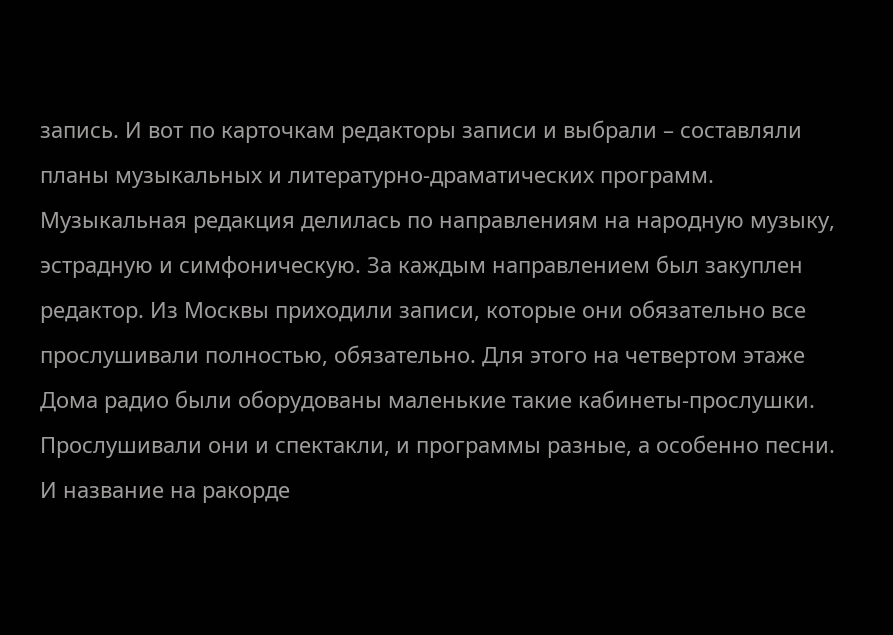запись. И вот по карточкам редакторы записи и выбрали – составляли планы музыкальных и литературно-драматических программ.
Музыкальная редакция делилась по направлениям на народную музыку, эстрадную и симфоническую. За каждым направлением был закуплен редактор. Из Москвы приходили записи, которые они обязательно все прослушивали полностью, обязательно. Для этого на четвертом этаже Дома радио были оборудованы маленькие такие кабинеты-прослушки. Прослушивали они и спектакли, и программы разные, а особенно песни. И название на ракорде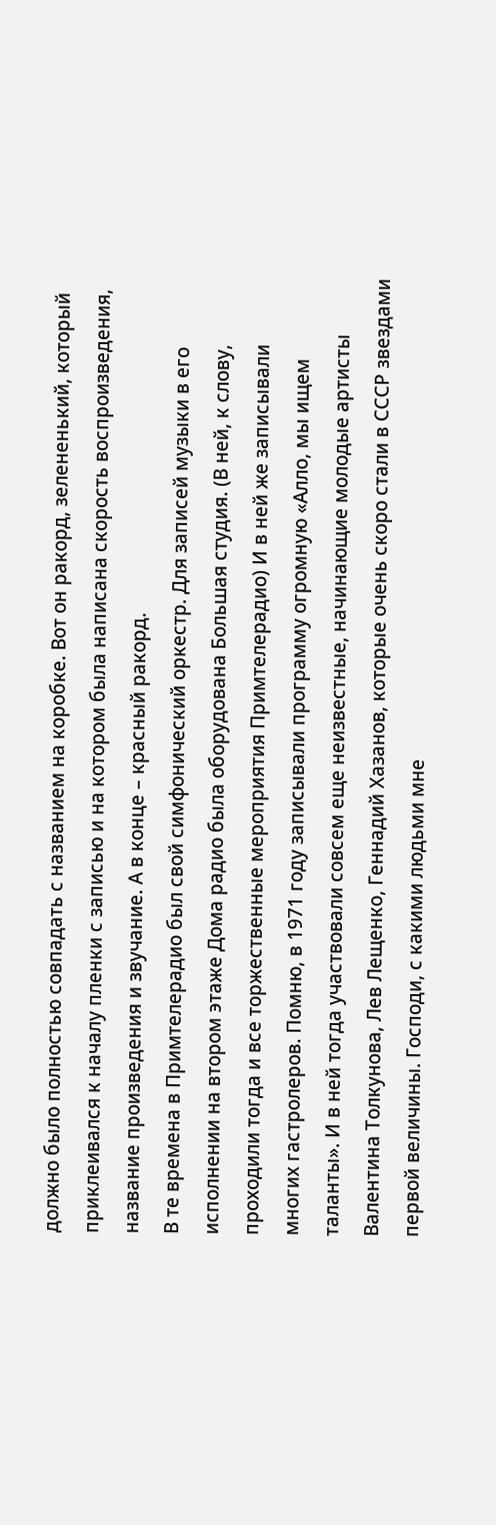должно было полностью совпадать с названием на коробке. Вот он ракорд, зелененький, который приклеивался к началу пленки с записью и на котором была написана скорость воспроизведения, название произведения и звучание. А в конце – красный ракорд.
В те времена в Примтелерадио был свой симфонический оркестр. Для записей музыки в его исполнении на втором этаже Дома радио была оборудована Большая студия. (В ней, к слову, проходили тогда и все торжественные мероприятия Примтелерадио) И в ней же записывали многих гастролеров. Помню, в 1971 году записывали программу огромную «Алло, мы ищем таланты». И в ней тогда участвовали совсем еще неизвестные, начинающие молодые артисты Валентина Толкунова, Лев Лещенко, Геннадий Хазанов, которые очень скоро стали в СССР звездами первой величины. Господи, с какими людьми мне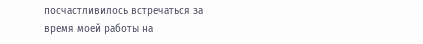посчастливилось встречаться за время моей работы на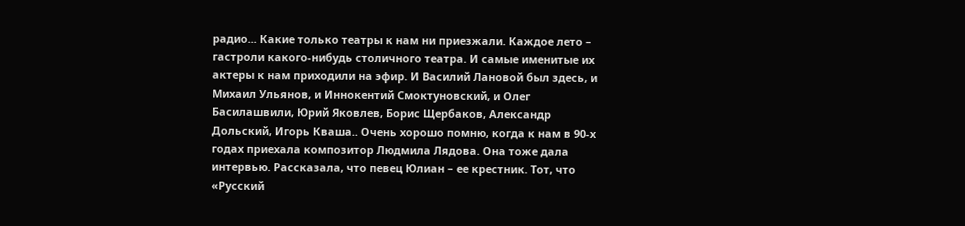радио... Какие только театры к нам ни приезжали. Каждое лето – гастроли какого-нибудь столичного театра. И самые именитые их актеры к нам приходили на эфир. И Василий Лановой был здесь, и Михаил Ульянов, и Иннокентий Смоктуновский, и Олег Басилашвили, Юрий Яковлев, Борис Щербаков, Александр Дольский, Игорь Кваша.. Очень хорошо помню, когда к нам в 90-х годах приехала композитор Людмила Лядова. Она тоже дала интервью. Рассказала, что певец Юлиан – ее крестник. Тот, что «Русский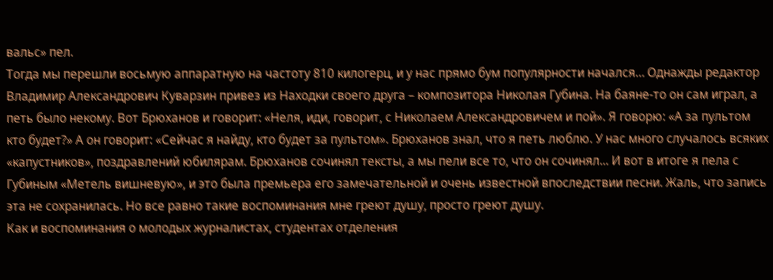вальс» пел.
Тогда мы перешли восьмую аппаратную на частоту 810 килогерц, и у нас прямо бум популярности начался… Однажды редактор Владимир Александрович Куварзин привез из Находки своего друга – композитора Николая Губина. На баяне-то он сам играл, а петь было некому. Вот Брюханов и говорит: «Неля, иди, говорит, с Николаем Александровичем и пой». Я говорю: «А за пультом кто будет?» А он говорит: «Сейчас я найду, кто будет за пультом». Брюханов знал, что я петь люблю. У нас много случалось всяких «капустников», поздравлений юбилярам. Брюханов сочинял тексты, а мы пели все то, что он сочинял... И вот в итоге я пела с Губиным «Метель вишневую», и это была премьера его замечательной и очень известной впоследствии песни. Жаль, что запись эта не сохранилась. Но все равно такие воспоминания мне греют душу, просто греют душу.
Как и воспоминания о молодых журналистах, студентах отделения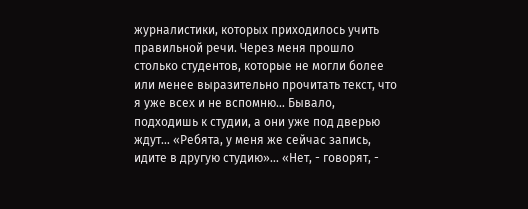журналистики, которых приходилось учить правильной речи. Через меня прошло столько студентов, которые не могли более или менее выразительно прочитать текст, что я уже всех и не вспомню… Бывало, подходишь к студии, а они уже под дверью ждут… «Ребята, у меня же сейчас запись, идите в другую студию»… «Нет, - говорят, -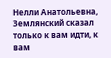Нелли Анатольевна, Землянский сказал только к вам идти, к вам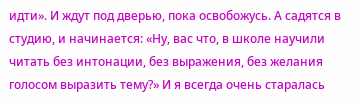идти». И ждут под дверью, пока освобожусь. А садятся в студию, и начинается: «Ну, вас что, в школе научили читать без интонации, без выражения, без желания голосом выразить тему?» И я всегда очень старалась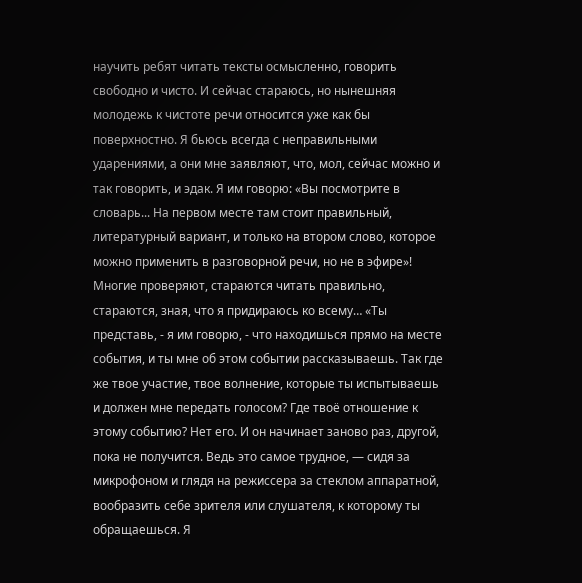научить ребят читать тексты осмысленно, говорить свободно и чисто. И сейчас стараюсь, но нынешняя молодежь к чистоте речи относится уже как бы поверхностно. Я бьюсь всегда с неправильными ударениями, а они мне заявляют, что, мол, сейчас можно и так говорить, и эдак. Я им говорю: «Вы посмотрите в словарь... На первом месте там стоит правильный, литературный вариант, и только на втором слово, которое можно применить в разговорной речи, но не в эфире»! Многие проверяют, стараются читать правильно, стараются, зная, что я придираюсь ко всему… «Ты представь, - я им говорю, - что находишься прямо на месте события, и ты мне об этом событии рассказываешь. Так где же твое участие, твое волнение, которые ты испытываешь и должен мне передать голосом? Где твоё отношение к этому событию? Нет его. И он начинает заново раз, другой, пока не получится. Ведь это самое трудное, — сидя за микрофоном и глядя на режиссера за стеклом аппаратной, вообразить себе зрителя или слушателя, к которому ты обращаешься. Я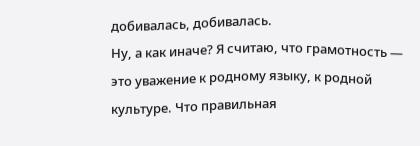добивалась, добивалась.
Ну, а как иначе? Я считаю, что грамотность — это уважение к родному языку, к родной культуре. Что правильная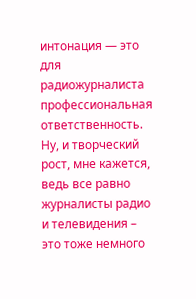интонация — это для радиожурналиста профессиональная ответственность. Ну, и творческий рост, мне кажется, ведь все равно журналисты радио и телевидения – это тоже немного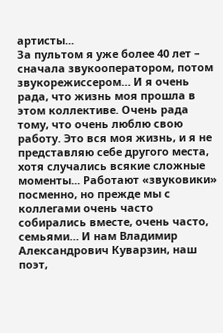артисты...
За пультом я уже более 40 лет – сначала звукооператором, потом звукорежиссером… И я очень рада, что жизнь моя прошла в этом коллективе. Очень рада тому, что очень люблю свою работу. Это вся моя жизнь, и я не представляю себе другого места, хотя случались всякие сложные моменты... Работают «звуковики» посменно, но прежде мы с коллегами очень часто собирались вместе, очень часто, семьями… И нам Владимир Александрович Куварзин, наш поэт,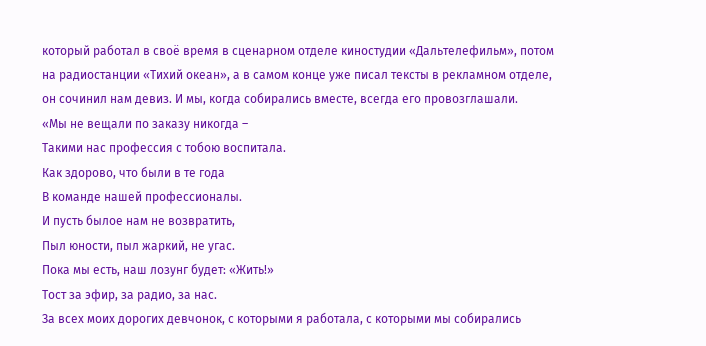который работал в своё время в сценарном отделе киностудии «Дальтелефильм», потом на радиостанции «Тихий океан», а в самом конце уже писал тексты в рекламном отделе, он сочинил нам девиз. И мы, когда собирались вместе, всегда его провозглашали.
«Мы не вещали по заказу никогда –
Такими нас профессия с тобою воспитала.
Как здорово, что были в те года
В команде нашей профессионалы.
И пусть былое нам не возвратить,
Пыл юности, пыл жаркий, не угас.
Пока мы есть, наш лозунг будет: «Жить!»
Тост за эфир, за радио, за нас.
За всех моих дорогих девчонок, с которыми я работала, с которыми мы собирались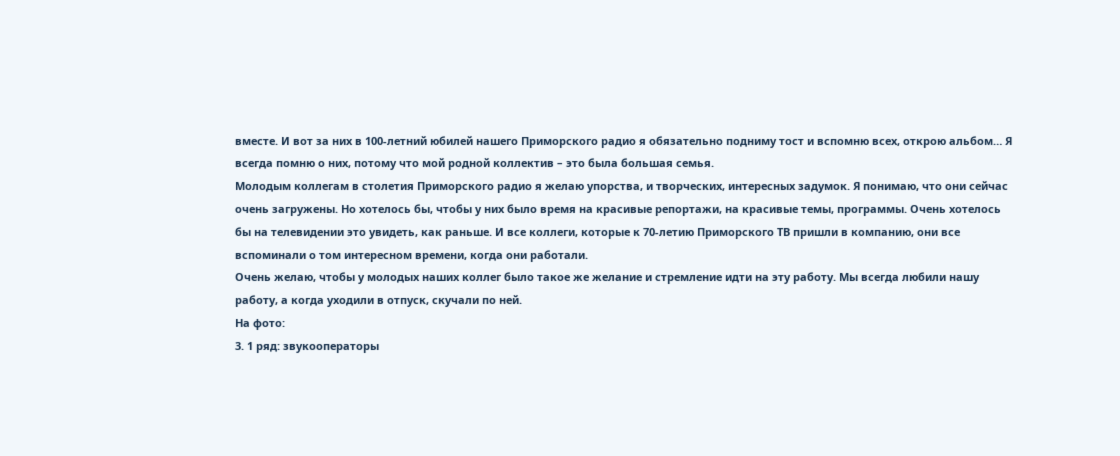вместе. И вот за них в 100-летний юбилей нашего Приморского радио я обязательно подниму тост и вспомню всех, открою альбом… Я всегда помню о них, потому что мой родной коллектив – это была большая семья.
Молодым коллегам в столетия Приморского радио я желаю упорства, и творческих, интересных задумок. Я понимаю, что они сейчас очень загружены. Но хотелось бы, чтобы у них было время на красивые репортажи, на красивые темы, программы. Очень хотелось бы на телевидении это увидеть, как раньше. И все коллеги, которые к 70-летию Приморского ТВ пришли в компанию, они все вспоминали о том интересном времени, когда они работали.
Очень желаю, чтобы у молодых наших коллег было такое же желание и стремление идти на эту работу. Мы всегда любили нашу работу, а когда уходили в отпуск, скучали по ней.
На фото:
3. 1 ряд: звукооператоры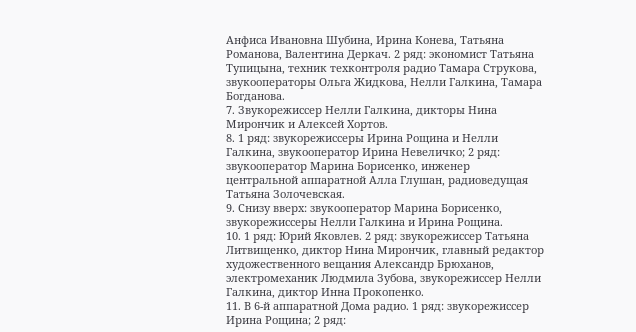Анфиса Ивановна Шубина, Ирина Конева, Татьяна Романова, Валентина Деркач. 2 ряд: экономист Татьяна Тупицына, техник техконтроля радио Тамара Струкова, звукооператоры Ольга Жидкова, Нелли Галкина, Тамара Богданова.
7. Звукорежиссер Нелли Галкина, дикторы Нина Мирончик и Алексей Хортов.
8. 1 ряд: звукорежиссеры Ирина Рощина и Нелли Галкина, звукооператор Ирина Невеличко; 2 ряд: звукооператор Марина Борисенко, инженер центральной аппаратной Алла Глушан, радиоведущая Татьяна Золочевская.
9. Снизу вверх: звукооператор Марина Борисенко, звукорежиссеры Нелли Галкина и Ирина Рощина.
10. 1 ряд: Юрий Яковлев. 2 ряд: звукорежиссер Татьяна Литвищенко, диктор Нина Мирончик, главный редактор художественного вещания Александр Брюханов, электромеханик Людмила Зубова, звукорежиссер Нелли Галкина, диктор Инна Прокопенко.
11. В 6-й аппаратной Дома радио. 1 ряд: звукорежиссер Ирина Рощина; 2 ряд: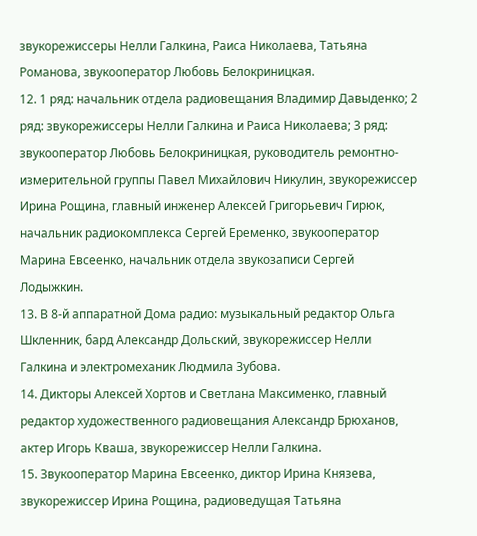звукорежиссеры Нелли Галкина, Раиса Николаева, Татьяна Романова, звукооператор Любовь Белокриницкая.
12. 1 ряд: начальник отдела радиовещания Владимир Давыденко; 2 ряд: звукорежиссеры Нелли Галкина и Раиса Николаева; 3 ряд: звукооператор Любовь Белокриницкая, руководитель ремонтно-измерительной группы Павел Михайлович Никулин, звукорежиссер Ирина Рощина, главный инженер Алексей Григорьевич Гирюк, начальник радиокомплекса Сергей Еременко, звукооператор Марина Евсеенко, начальник отдела звукозаписи Сергей Лодыжкин.
13. В 8-й аппаратной Дома радио: музыкальный редактор Ольга Шкленник, бард Александр Дольский, звукорежиссер Нелли Галкина и электромеханик Людмила Зубова.
14. Дикторы Алексей Хортов и Светлана Максименко, главный редактор художественного радиовещания Александр Брюханов, актер Игорь Кваша, звукорежиссер Нелли Галкина.
15. Звукооператор Марина Евсеенко, диктор Ирина Князева, звукорежиссер Ирина Рощина, радиоведущая Татьяна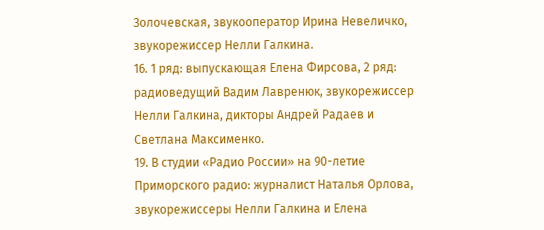Золочевская, звукооператор Ирина Невеличко, звукорежиссер Нелли Галкина.
16. 1 ряд: выпускающая Елена Фирсова, 2 ряд: радиоведущий Вадим Лавренюк, звукорежиссер Нелли Галкина, дикторы Андрей Радаев и Светлана Максименко.
19. В студии «Радио России» на 90-летие Приморского радио: журналист Наталья Орлова, звукорежиссеры Нелли Галкина и Елена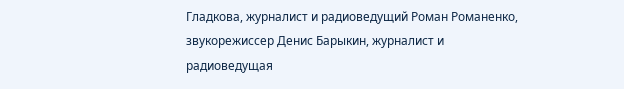Гладкова, журналист и радиоведущий Роман Романенко, звукорежиссер Денис Барыкин, журналист и радиоведущая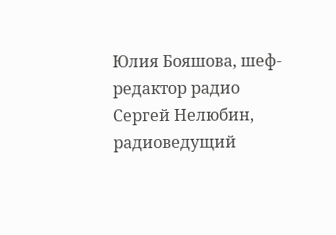Юлия Бояшова, шеф-редактор радио Сергей Нелюбин, радиоведущий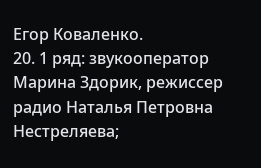Егор Коваленко.
20. 1 ряд: звукооператор Марина Здорик, режиссер радио Наталья Петровна Нестреляева;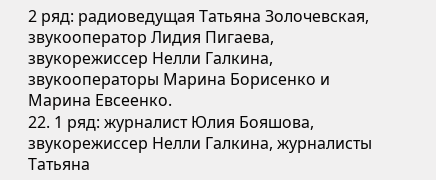2 ряд: радиоведущая Татьяна Золочевская, звукооператор Лидия Пигаева, звукорежиссер Нелли Галкина, звукооператоры Марина Борисенко и Марина Евсеенко.
22. 1 ряд: журналист Юлия Бояшова, звукорежиссер Нелли Галкина, журналисты Татьяна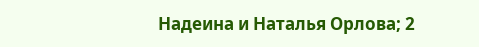Надеина и Наталья Орлова; 2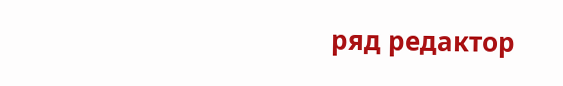ряд редактор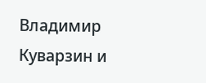Владимир Куварзин и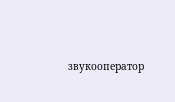звукооператор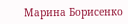Марина Борисенко